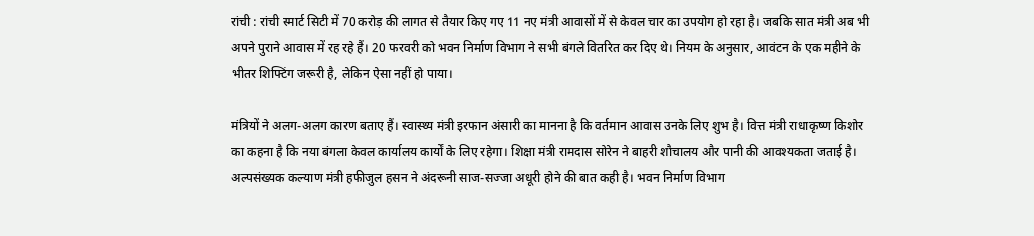रांची : रांची स्मार्ट सिटी में 70 करोड़ की लागत से तैयार किए गए 11 नए मंत्री आवासों में से केवल चार का उपयोग हो रहा है। जबकि सात मंत्री अब भी अपने पुराने आवास में रह रहे हैं। 20 फरवरी को भवन निर्माण विभाग ने सभी बंगले वितरित कर दिए थे। नियम के अनुसार, आवंटन के एक महीने के भीतर शिफ्टिंग जरूरी है, लेकिन ऐसा नहीं हो पाया।

मंत्रियों ने अलग-अलग कारण बताए हैं। स्वास्थ्य मंत्री इरफान अंसारी का मानना है कि वर्तमान आवास उनके लिए शुभ है। वित्त मंत्री राधाकृष्ण किशोर का कहना है कि नया बंगला केवल कार्यालय कार्यों के लिए रहेगा। शिक्षा मंत्री रामदास सोरेन ने बाहरी शौचालय और पानी की आवश्यकता जताई है। अल्पसंख्यक कल्याण मंत्री हफीजुल हसन ने अंदरूनी साज-सज्जा अधूरी होने की बात कही है। भवन निर्माण विभाग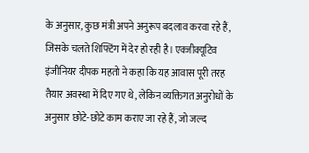के अनुसार, कुछ मंत्री अपने अनुरूप बदलाव करवा रहे हैं, जिसके चलते शिफ्टिंग में देर हो रही है। एक्जीक्यूटिव इंजीनियर दीपक महतो ने कहा कि यह आवास पूरी तरह तैयार अवस्था में दिए गए थे, लेकिन व्यक्तिगत अनुरोधों के अनुसार छोटे-छोटे काम कराए जा रहे हैं, जो जल्द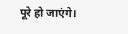पूरे हो जाएंगे।